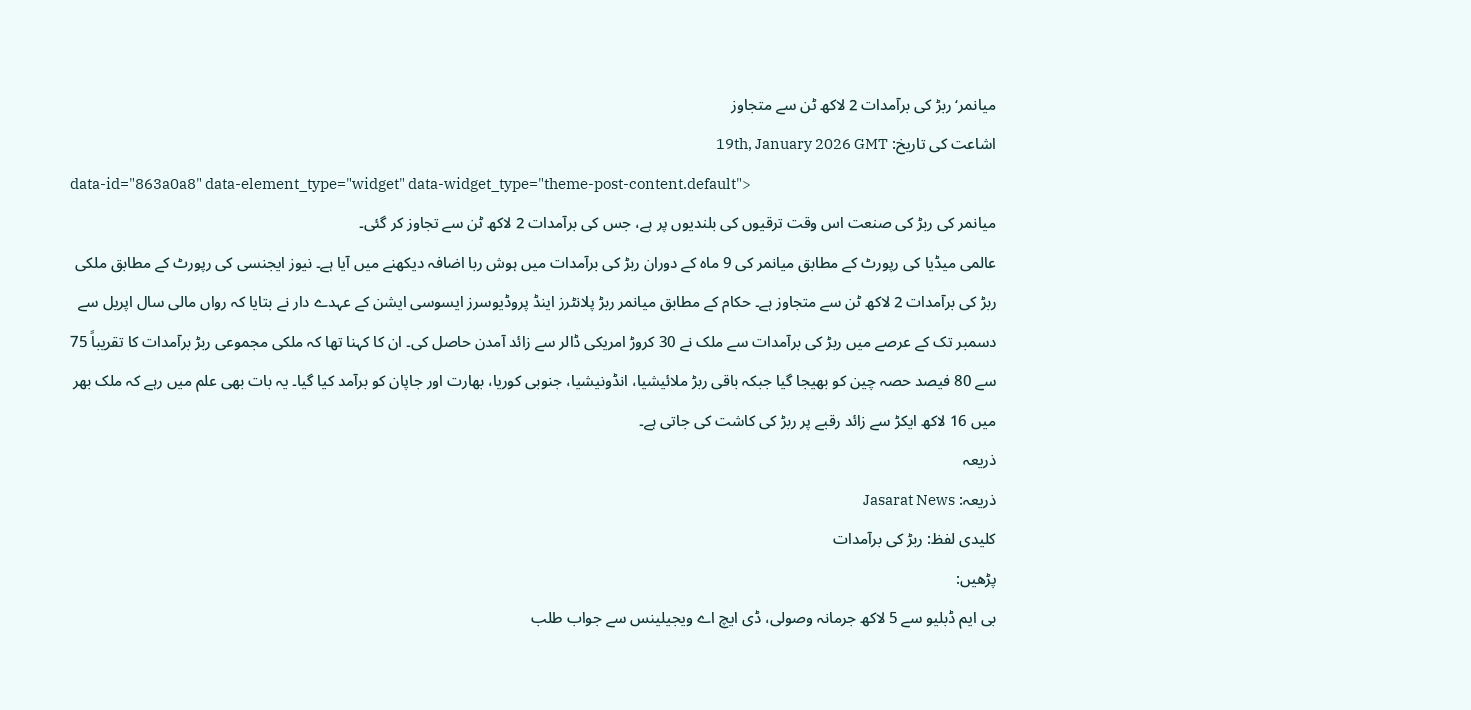میانمر‘ ربڑ کی برآمدات 2 لاکھ ٹن سے متجاوز
اشاعت کی تاریخ: 19th, January 2026 GMT
data-id="863a0a8" data-element_type="widget" data-widget_type="theme-post-content.default">
میانمر کی ربڑ کی صنعت اس وقت ترقیوں کی بلندیوں پر ہے، جس کی برآمدات 2 لاکھ ٹن سے تجاوز کر گئی۔
عالمی میڈیا کی رپورٹ کے مطابق میانمر کی 9 ماہ کے دوران ربڑ کی برآمدات میں ہوش ربا اضافہ دیکھنے میں آیا ہے۔ نیوز ایجنسی کی رپورٹ کے مطابق ملکی ربڑ کی برآمدات 2 لاکھ ٹن سے متجاوز ہے۔ حکام کے مطابق میانمر ربڑ پلانٹرز اینڈ پروڈیوسرز ایسوسی ایشن کے عہدے دار نے بتایا کہ رواں مالی سال اپریل سے دسمبر تک کے عرصے میں ربڑ کی برآمدات سے ملک نے 30 کروڑ امریکی ڈالر سے زائد آمدن حاصل کی۔ ان کا کہنا تھا کہ ملکی مجموعی ربڑ برآمدات کا تقریباً 75 سے 80 فیصد حصہ چین کو بھیجا گیا جبکہ باقی ربڑ ملائیشیا، انڈونیشیا، جنوبی کوریا، بھارت اور جاپان کو برآمد کیا گیا۔ یہ بات بھی علم میں رہے کہ ملک بھر میں 16 لاکھ ایکڑ سے زائد رقبے پر ربڑ کی کاشت کی جاتی ہے۔
ذریعہ
ذریعہ: Jasarat News
کلیدی لفظ: ربڑ کی برآمدات
پڑھیں:
بی ایم ڈبلیو سے 5 لاکھ جرمانہ وصولی، ڈی ایچ اے ویجیلینس سے جواب طلب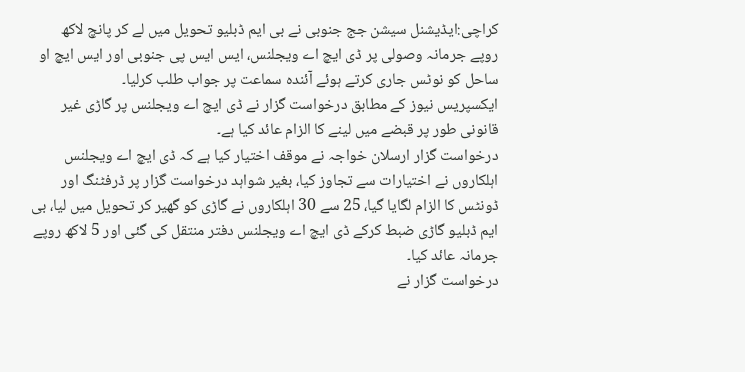کراچی:ایڈیشنل سیشن جج جنوبی نے بی ایم ڈبلیو تحویل میں لے کر پانچ لاکھ روپے جرمانہ وصولی پر ڈی ایچ اے ویجلنس، ایس ایس پی جنوبی اور ایس ایچ او ساحل کو نوٹس جاری کرتے ہوئے آئندہ سماعت پر جواب طلب کرلیا۔
ایکسپریس نیوز کے مطابق درخواست گزار نے ڈی ایچ اے ویجلنس پر گاڑی غیر قانونی طور پر قبضے میں لینے کا الزام عائد کیا ہے۔
درخواست گزار ارسلان خواجہ نے موقف اختیار کیا ہے کہ ڈی ایچ اے ویجلنس اہلکاروں نے اختیارات سے تجاوز کیا، بغیر شواہد درخواست گزار پر ڈرفٹنگ اور ڈونٹس کا الزام لگایا گیا، 25 سے 30 اہلکاروں نے گاڑی کو گھیر کر تحویل میں لیا، بی ایم ڈبلیو گاڑی ضبط کرکے ڈی ایچ اے ویجلنس دفتر منتقل کی گئی اور 5 لاکھ روپے جرمانہ عائد کیا۔
درخواست گزار نے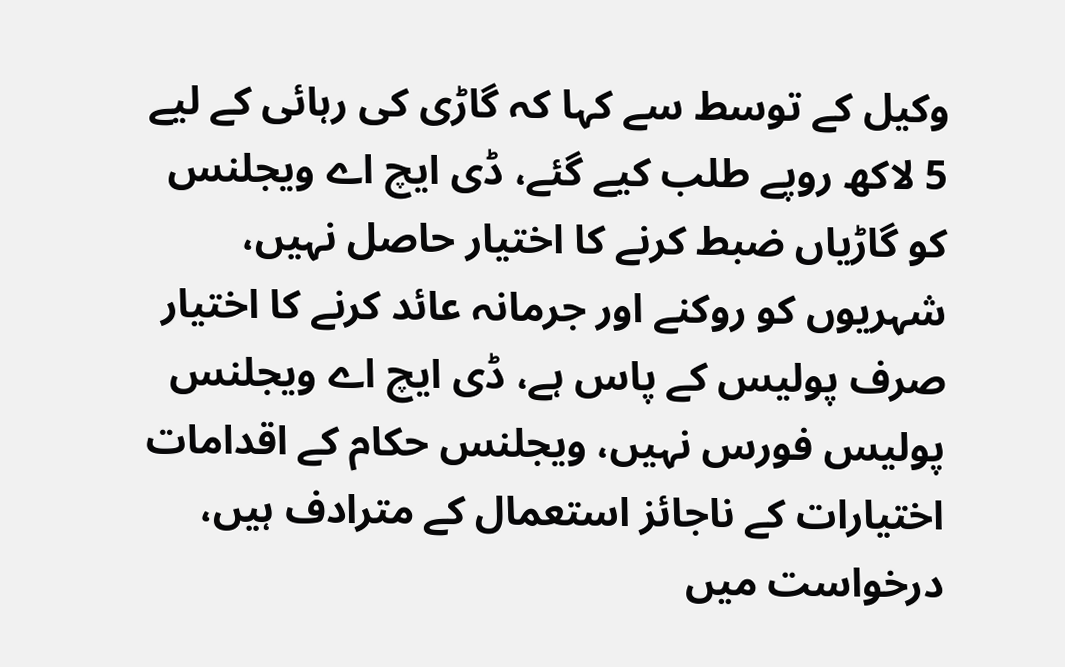وکیل کے توسط سے کہا کہ گاڑی کی رہائی کے لیے 5 لاکھ روپے طلب کیے گئے، ڈی ایچ اے ویجلنس کو گاڑیاں ضبط کرنے کا اختیار حاصل نہیں، شہریوں کو روکنے اور جرمانہ عائد کرنے کا اختیار صرف پولیس کے پاس ہے، ڈی ایچ اے ویجلنس پولیس فورس نہیں، ویجلنس حکام کے اقدامات اختیارات کے ناجائز استعمال کے مترادف ہیں، درخواست میں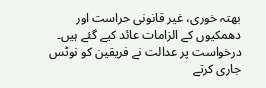بھتہ خوری، غیر قانونی حراست اور دھمکیوں کے الزامات عائد کیے گئے ہیں۔
درخواست پر عدالت نے فریقین کو نوٹس جاری کرتے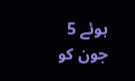ہوئے 5 جون کو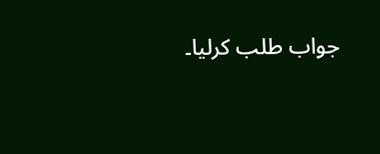جواب طلب کرلیا۔